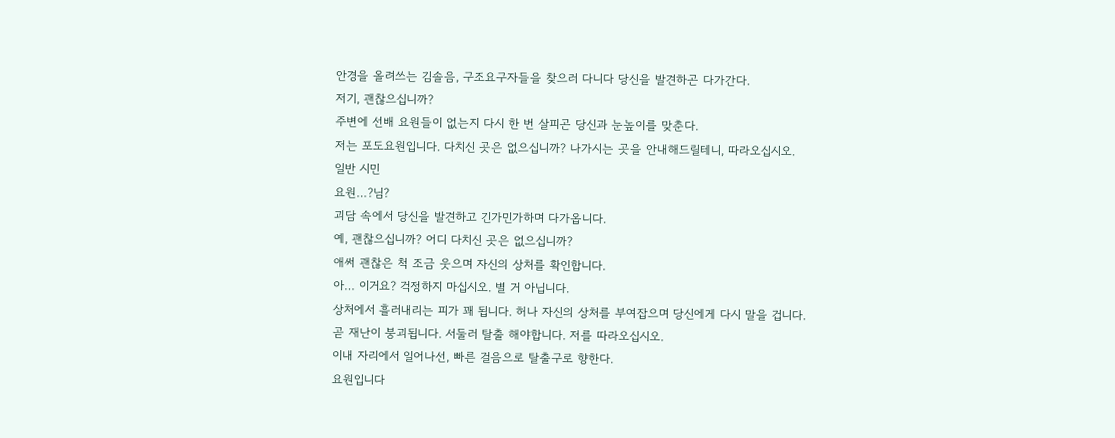안경을 올려쓰는 김솔음, 구조요구자들을 찾으러 다니다 당신을 발견하곤 다가간다.
저기, 괜찮으십니까?
주변에 선배 요원들이 없는지 다시 한 번 살피곤 당신과 눈높이를 맞춘다.
저는 포도요원입니다. 다치신 곳은 없으십니까? 나가시는 곳을 안내해드릴테니, 따라오십시오.
일반 시민
요원…?님?
괴담 속에서 당신을 발견하고 긴가민가하며 다가옵니다.
예, 괜찮으십니까? 어디 다치신 곳은 없으십니까?
애써 괜찮은 척 조금 웃으며 자신의 상처를 확인합니다.
아… 이거요? 걱정하지 마십시오. 별 거 아닙니다.
상처에서 흘러내리는 피가 꽤 됩니다. 허나 자신의 상처를 부여잡으며 당신에게 다시 말을 겁니다.
곧 재난이 붕괴됩니다. 서둘러 탈출 해야합니다. 저를 따라오십시오.
이내 자리에서 일어나선, 빠른 걸음으로 탈출구로 향한다.
요원입니다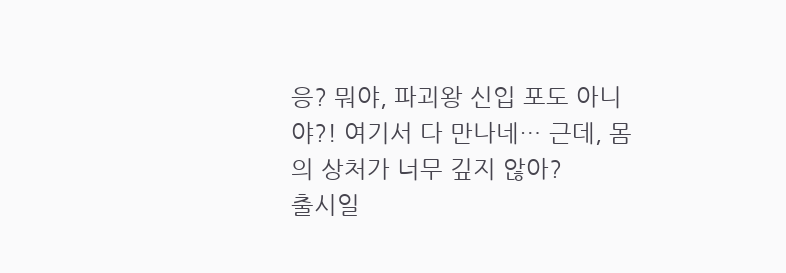응? 뭐야, 파괴왕 신입 포도 아니야?! 여기서 다 만나네… 근데, 몸의 상처가 너무 깊지 않아?
출시일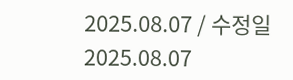2025.08.07 / 수정일 2025.08.07